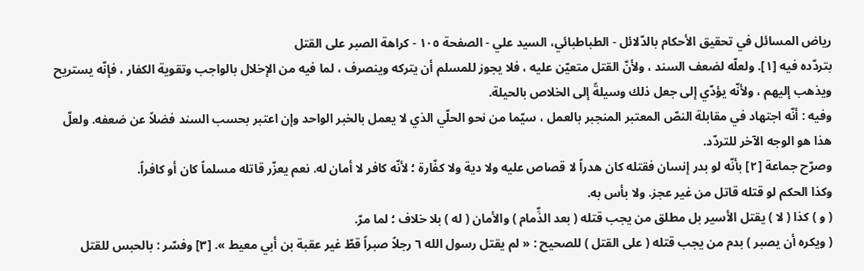رياض المسائل في تحقيق الأحكام بالدّلائل - الطباطبائي، السيد علي - الصفحة ١٠٥ - كراهة الصبر على القتل
بتردّده فيه [١]. ولعلّه لضعف السند ، ولأنّ القتل متعيّن عليه ، فلا يجوز للمسلم أن يتركه وينصرف ، لما فيه من الإخلال بالواجب وتقوية الكفار ، فإنّه يستريح ويذهب إليهم ، ولأنّه يؤدّي إلى جعل ذلك وسيلةً إلى الخلاص بالحيلة.
وفيه : أنّه اجتهاد في مقابلة النصّ المعتبر المنجبر بالعمل ، سيّما من نحو الحلّي الذي لا يعمل بالخبر الواحد وإن اعتبر بحسب السند فضلاً عن ضعفه. ولعلّ هذا هو الوجه الآخر للتردّد.
وصرّح جماعة [٢] بأنّه لو بدر إنسان فقتله كان هدراً لا قصاص عليه ولا دية ولا كفّارة ؛ لأنّه كافر لا أمان له. نعم يعزّر قاتله مسلماً كان أو كافراً.
وكذا الحكم لو قتله قاتل من غير عجز. ولا بأس به.
( و ) كذا ( لا ) يقتل الأسير بل مطلق من يجب قتله ( بعد الذِّمام ) والأمان ( له ) بلا خلاف ؛ لما مرّ.
( ويكره أن يصبر ) بدم من يجب قتله ( على القتل ) للصحيح : « لم يقتل رسول الله ٦ رجلاً صبراً قطّ غير عقبة بن أبي معيط ». [٣] وفسّر : بالحبس للقتل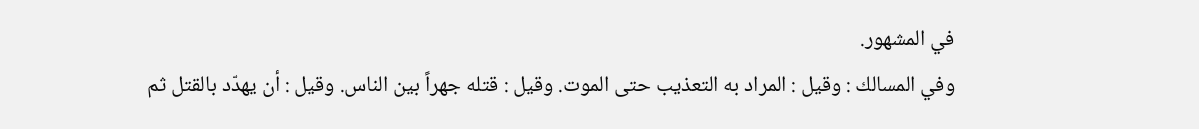في المشهور.
وفي المسالك : وقيل : المراد به التعذيب حتى الموت. وقيل : قتله جهراً بين الناس. وقيل : أن يهدّد بالقتل ثم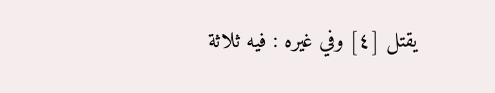يقتل [٤] وفي غيره : فيه ثلاثة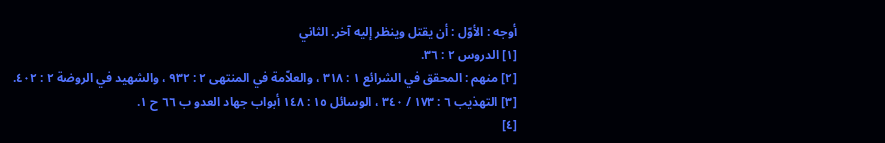أوجه : الأوّل : أن يقتل وينظر إليه آخر. الثاني
[١] الدروس ٢ : ٣٦.
[٢] منهم : المحقق في الشرائع ١ : ٣١٨ ، والعلاّمة في المنتهى ٢ : ٩٣٢ ، والشهيد في الروضة ٢ : ٤٠٢.
[٣] التهذيب ٦ : ١٧٣ / ٣٤٠ ، الوسائل ١٥ : ١٤٨ أبواب جهاد العدو ب ٦٦ ح ١.
[٤]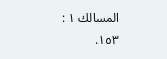المسالك ١ : ١٥٣.